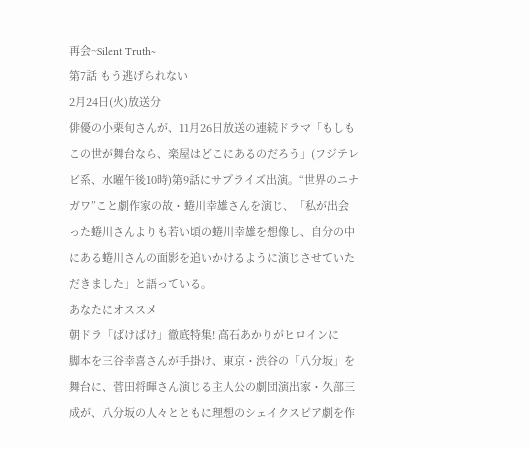再会~Silent Truth~
第7話 もう逃げられない
2月24日(火)放送分
俳優の小栗旬さんが、11月26日放送の連続ドラマ「もしもこの世が舞台なら、楽屋はどこにあるのだろう」(フジテレビ系、水曜午後10時)第9話にサプライズ出演。“世界のニナガワ”こと劇作家の故・蜷川幸雄さんを演じ、「私が出会った蜷川さんよりも若い頃の蜷川幸雄を想像し、自分の中にある蜷川さんの面影を追いかけるように演じさせていただきました」と語っている。
あなたにオススメ
朝ドラ「ばけばけ」徹底特集! 高石あかりがヒロインに
脚本を三谷幸喜さんが手掛け、東京・渋谷の「八分坂」を舞台に、菅田将暉さん演じる主人公の劇団演出家・久部三成が、八分坂の人々とともに理想のシェイクスピア劇を作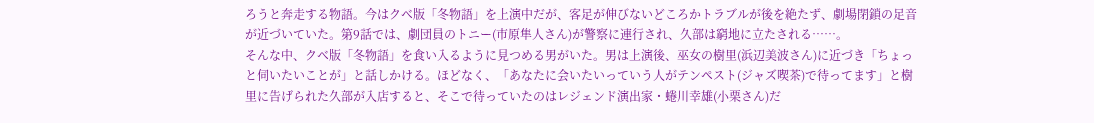ろうと奔走する物語。今はクベ版「冬物語」を上演中だが、客足が伸びないどころかトラブルが後を絶たず、劇場閉鎖の足音が近づいていた。第9話では、劇団員のトニー(市原隼人さん)が警察に連行され、久部は窮地に立たされる……。
そんな中、クベ版「冬物語」を食い入るように見つめる男がいた。男は上演後、巫女の樹里(浜辺美波さん)に近づき「ちょっと伺いたいことが」と話しかける。ほどなく、「あなたに会いたいっていう人がテンペスト(ジャズ喫茶)で待ってます」と樹里に告げられた久部が入店すると、そこで待っていたのはレジェンド演出家・蜷川幸雄(小栗さん)だ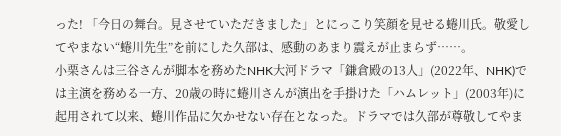った! 「今日の舞台。見させていただきました」とにっこり笑顔を見せる蜷川氏。敬愛してやまない“蜷川先生”を前にした久部は、感動のあまり震えが止まらず……。
小栗さんは三谷さんが脚本を務めたNHK大河ドラマ「鎌倉殿の13人」(2022年、NHK)では主演を務める一方、20歳の時に蜷川さんが演出を手掛けた「ハムレット」(2003年)に起用されて以来、蜷川作品に欠かせない存在となった。ドラマでは久部が尊敬してやま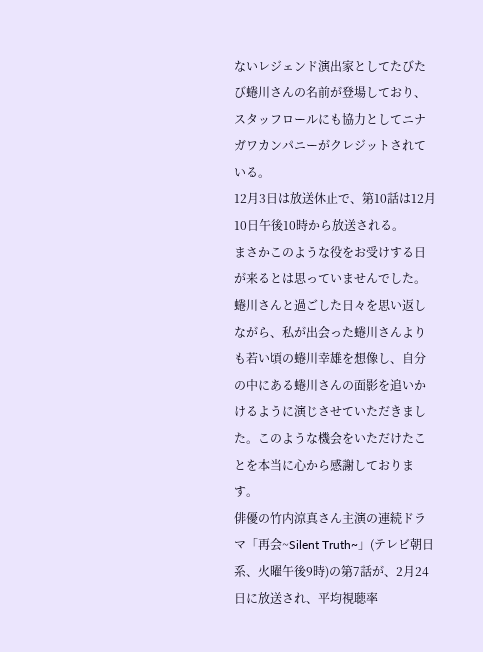ないレジェンド演出家としてたびたび蜷川さんの名前が登場しており、スタッフロールにも協力としてニナガワカンパニーがクレジットされている。
12月3日は放送休止で、第10話は12月10日午後10時から放送される。
まさかこのような役をお受けする日が来るとは思っていませんでした。蜷川さんと過ごした日々を思い返しながら、私が出会った蜷川さんよりも若い頃の蜷川幸雄を想像し、自分の中にある蜷川さんの面影を追いかけるように演じさせていただきました。このような機会をいただけたことを本当に心から感謝しております。
俳優の竹内涼真さん主演の連続ドラマ「再会~Silent Truth~」(テレビ朝日系、火曜午後9時)の第7話が、2月24日に放送され、平均視聴率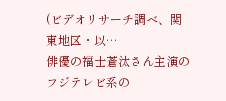(ビデオリサーチ調べ、関東地区・以…
俳優の福士蒼汰さん主演のフジテレビ系の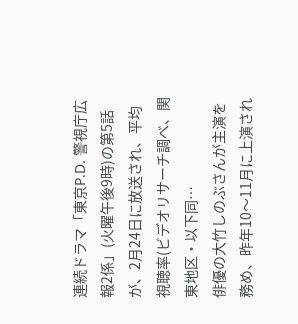連続ドラマ「東京P.D. 警視庁広報2係」(火曜午後9時)の第5話が、2月24日に放送され、平均視聴率(ビデオリサーチ調べ、関東地区・以下同…
俳優の大竹しのぶさんが主演を務め、昨年10〜11月に上演され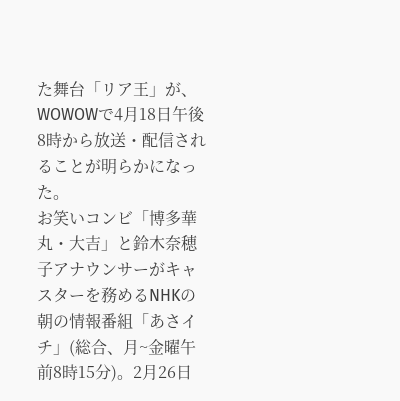た舞台「リア王」が、WOWOWで4月18日午後8時から放送・配信されることが明らかになった。
お笑いコンビ「博多華丸・大吉」と鈴木奈穂子アナウンサーがキャスターを務めるNHKの朝の情報番組「あさイチ」(総合、月~金曜午前8時15分)。2月26日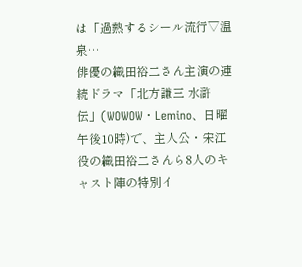は「過熱するシール流行▽温泉…
俳優の織田裕二さん主演の連続ドラマ「北方謙三 水滸伝」(WOWOW・Lemino、日曜午後10時)で、主人公・宋江役の織田裕二さんら8人のキャスト陣の特別イ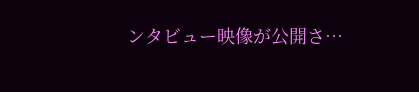ンタビュー映像が公開さ…